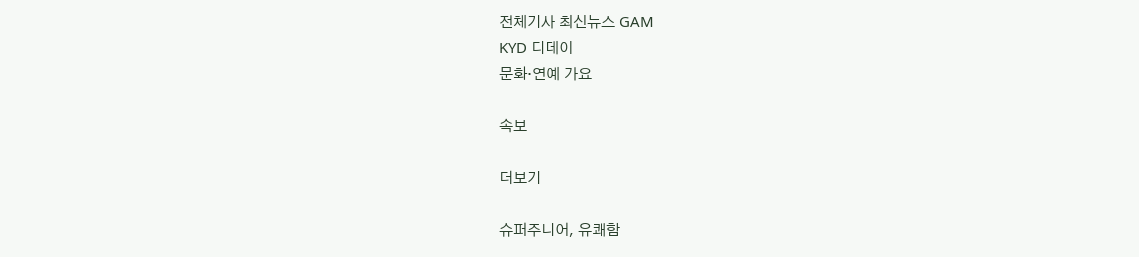전체기사 최신뉴스 GAM
KYD 디데이
문화·연예 가요

속보

더보기

슈퍼주니어, 유쾌함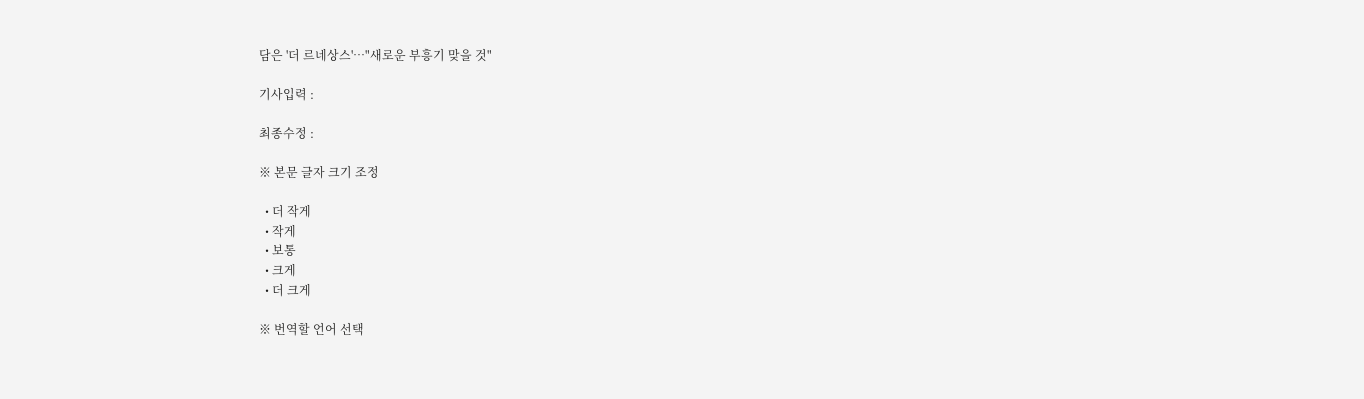담은 '더 르네상스'…"새로운 부흥기 맞을 것"

기사입력 :

최종수정 :

※ 본문 글자 크기 조정

  • 더 작게
  • 작게
  • 보통
  • 크게
  • 더 크게

※ 번역할 언어 선택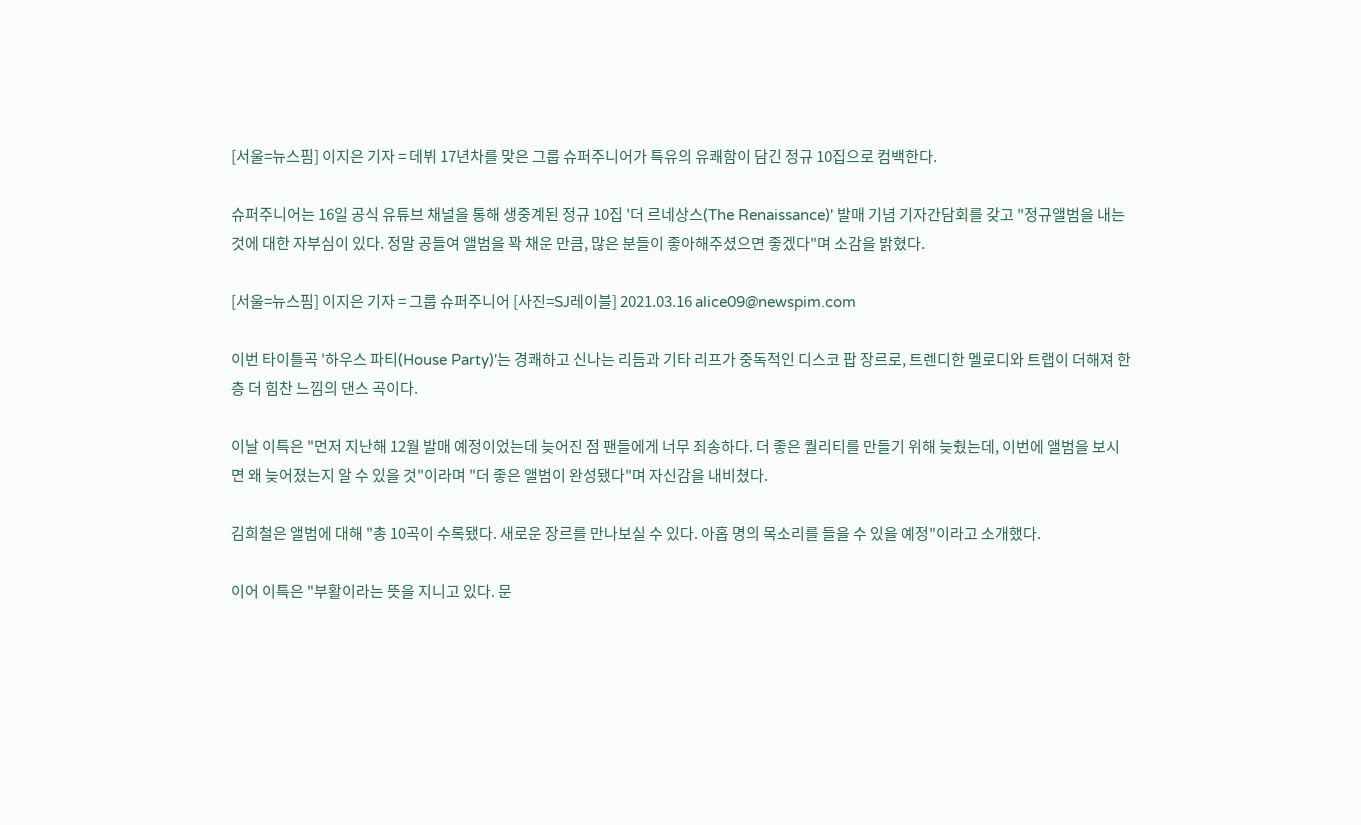[서울=뉴스핌] 이지은 기자 = 데뷔 17년차를 맞은 그룹 슈퍼주니어가 특유의 유쾌함이 담긴 정규 10집으로 컴백한다.

슈퍼주니어는 16일 공식 유튜브 채널을 통해 생중계된 정규 10집 '더 르네상스(The Renaissance)' 발매 기념 기자간담회를 갖고 "정규앨범을 내는 것에 대한 자부심이 있다. 정말 공들여 앨범을 꽉 채운 만큼, 많은 분들이 좋아해주셨으면 좋겠다"며 소감을 밝혔다.

[서울=뉴스핌] 이지은 기자 = 그룹 슈퍼주니어 [사진=SJ레이블] 2021.03.16 alice09@newspim.com

이번 타이틀곡 '하우스 파티(House Party)'는 경쾌하고 신나는 리듬과 기타 리프가 중독적인 디스코 팝 장르로, 트렌디한 멜로디와 트랩이 더해져 한층 더 힘찬 느낌의 댄스 곡이다.

이날 이특은 "먼저 지난해 12월 발매 예정이었는데 늦어진 점 팬들에게 너무 죄송하다. 더 좋은 퀄리티를 만들기 위해 늦췄는데, 이번에 앨범을 보시면 왜 늦어졌는지 알 수 있을 것"이라며 "더 좋은 앨범이 완성됐다"며 자신감을 내비쳤다.

김희철은 앨범에 대해 "총 10곡이 수록됐다. 새로운 장르를 만나보실 수 있다. 아홉 명의 목소리를 들을 수 있을 예정"이라고 소개했다.

이어 이특은 "부활이라는 뜻을 지니고 있다. 문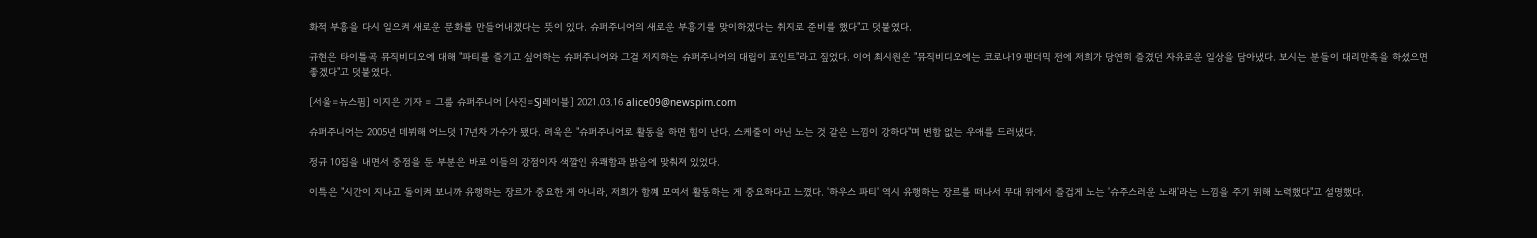화적 부흥을 다시 일으켜 새로운 문화를 만들어내겠다는 뜻이 있다. 슈퍼주니어의 새로운 부흥기를 맞이하겠다는 취지로 준비를 했다"고 덧붙였다.

규현은 타이틀곡 뮤직비디오에 대해 "파티를 즐기고 싶어하는 슈퍼주니어와 그걸 저지하는 슈퍼주니어의 대립이 포인트"라고 짚었다. 이어 최시원은 "뮤직비디오에는 코로나19 팬더믹 전에 저희가 당연히 즐겼던 자유로운 일상을 담아냈다. 보시는 분들이 대리만족을 하셨으면 좋겠다"고 덧붙였다.

[서울=뉴스핌] 이지은 기자 = 그룹 슈퍼주니어 [사진=SJ레이블] 2021.03.16 alice09@newspim.com

슈퍼주니어는 2005년 데뷔해 어느덧 17년차 가수가 됐다. 려욱은 "슈퍼주니어로 활동을 하면 힘이 난다. 스케줄이 아닌 노는 것 같은 느낌이 강하다"며 변함 없는 우애를 드러냈다.

정규 10집을 내면서 중점을 둔 부분은 바로 이들의 강점이자 색깔인 유쾌함과 밝음에 맞춰져 있었다.

이특은 "시간이 지나고 돌이켜 보니까 유행하는 장르가 중요한 게 아니라, 저희가 함꼐 모여서 활동하는 게 중요하다고 느꼈다. '하우스 파티' 역시 유행하는 장르를 떠나서 무대 위에서 즐겁게 노는 '슈주스러운 노래'라는 느낌을 주기 위해 노력했다"고 설명했다.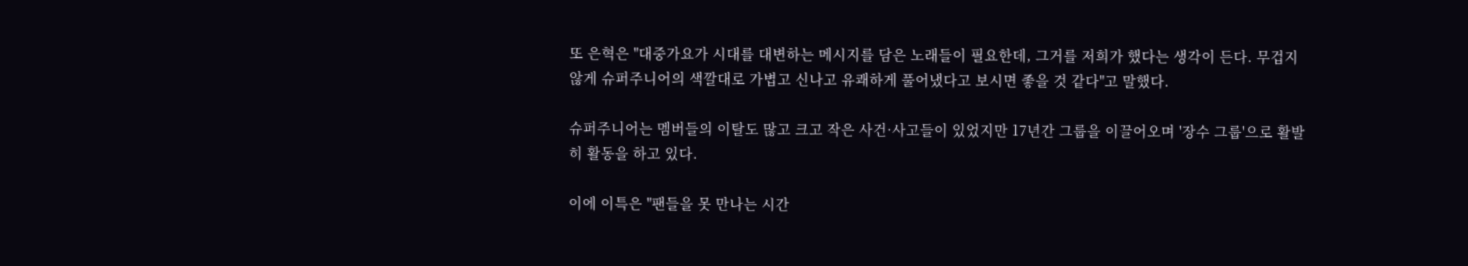또 은혁은 "대중가요가 시대를 대변하는 메시지를 담은 노래들이 필요한데, 그거를 저희가 했다는 생각이 든다. 무겁지 않게 슈퍼주니어의 색깔대로 가볍고 신나고 유쾌하게 풀어냈다고 보시면 좋을 것 같다"고 말했다.

슈퍼주니어는 멤버들의 이탈도 많고 크고 작은 사건·사고들이 있었지만 17년간 그룹을 이끌어오며 '장수 그룹'으로 활발히 활동을 하고 있다.

이에 이특은 "팬들을 못 만나는 시간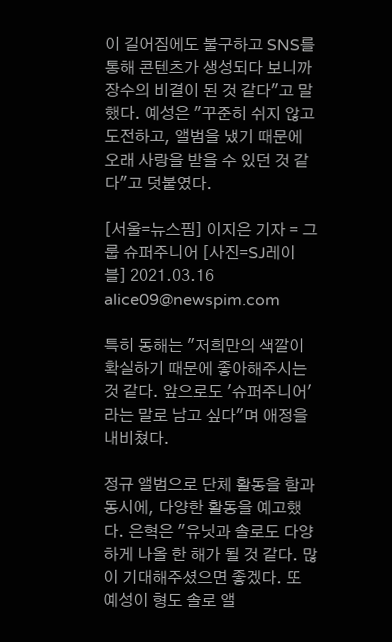이 길어짐에도 불구하고 SNS를 통해 콘텐츠가 생성되다 보니까 장수의 비결이 된 것 같다"고 말했다. 예성은 "꾸준히 쉬지 않고 도전하고, 앨범을 냈기 때문에 오래 사랑을 받을 수 있던 것 같다"고 덧붙였다.

[서울=뉴스핌] 이지은 기자 = 그룹 슈퍼주니어 [사진=SJ레이블] 2021.03.16 alice09@newspim.com

특히 동해는 "저희만의 색깔이 확실하기 때문에 좋아해주시는 것 같다. 앞으로도 '슈퍼주니어'라는 말로 남고 싶다"며 애정을 내비쳤다.

정규 앨범으로 단체 활동을 함과 동시에, 다양한 활동을 예고했다. 은혁은 "유닛과 솔로도 다양하게 나올 한 해가 될 것 같다. 많이 기대해주셨으면 좋겠다. 또 예성이 형도 솔로 앨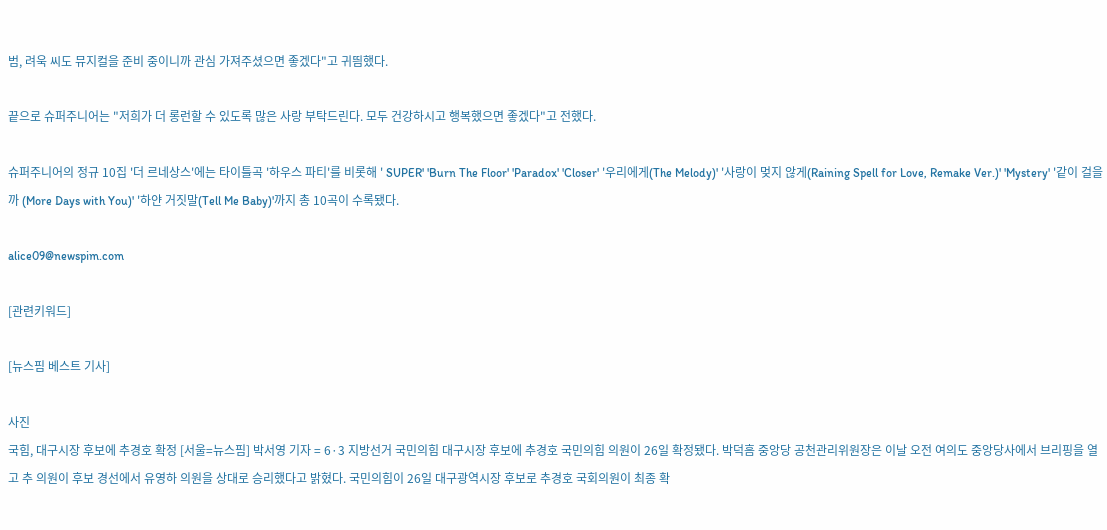범, 려욱 씨도 뮤지컬을 준비 중이니까 관심 가져주셨으면 좋겠다"고 귀띔했다.

끝으로 슈퍼주니어는 "저희가 더 롱런할 수 있도록 많은 사랑 부탁드린다. 모두 건강하시고 행복했으면 좋겠다"고 전했다.

슈퍼주니어의 정규 10집 '더 르네상스'에는 타이틀곡 '하우스 파티'를 비롯해 ' SUPER' 'Burn The Floor' 'Paradox' 'Closer' '우리에게(The Melody)' '사랑이 멎지 않게(Raining Spell for Love, Remake Ver.)' 'Mystery' '같이 걸을까 (More Days with You)' '하얀 거짓말(Tell Me Baby)'까지 총 10곡이 수록됐다.

alice09@newspim.com

[관련키워드]

[뉴스핌 베스트 기사]

사진
국힘, 대구시장 후보에 추경호 확정 [서울=뉴스핌] 박서영 기자 = 6·3 지방선거 국민의힘 대구시장 후보에 추경호 국민의힘 의원이 26일 확정됐다. 박덕흠 중앙당 공천관리위원장은 이날 오전 여의도 중앙당사에서 브리핑을 열고 추 의원이 후보 경선에서 유영하 의원을 상대로 승리했다고 밝혔다. 국민의힘이 26일 대구광역시장 후보로 추경호 국회의원이 최종 확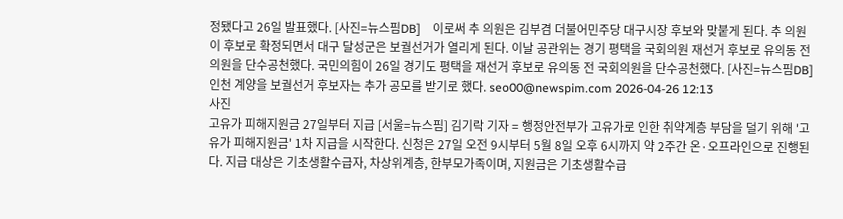정됐다고 26일 발표했다. [사진=뉴스핌DB]    이로써 추 의원은 김부겸 더불어민주당 대구시장 후보와 맞붙게 된다. 추 의원이 후보로 확정되면서 대구 달성군은 보궐선거가 열리게 된다. 이날 공관위는 경기 평택을 국회의원 재선거 후보로 유의동 전 의원을 단수공천했다. 국민의힘이 26일 경기도 평택을 재선거 후보로 유의동 전 국회의원을 단수공천했다. [사진=뉴스핌DB]  인천 계양을 보궐선거 후보자는 추가 공모를 받기로 했다. seo00@newspim.com 2026-04-26 12:13
사진
고유가 피해지원금 27일부터 지급 [서울=뉴스핌] 김기락 기자 = 행정안전부가 고유가로 인한 취약계층 부담을 덜기 위해 '고유가 피해지원금' 1차 지급을 시작한다. 신청은 27일 오전 9시부터 5월 8일 오후 6시까지 약 2주간 온·오프라인으로 진행된다. 지급 대상은 기초생활수급자, 차상위계층, 한부모가족이며, 지원금은 기초생활수급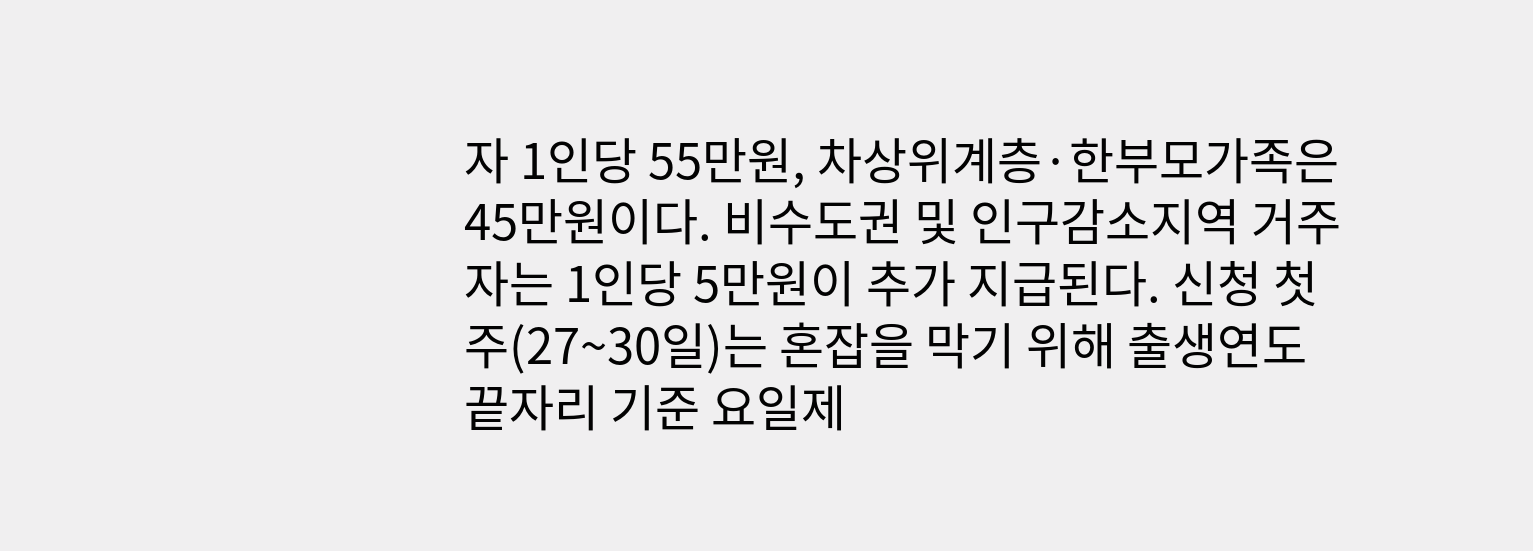자 1인당 55만원, 차상위계층·한부모가족은 45만원이다. 비수도권 및 인구감소지역 거주자는 1인당 5만원이 추가 지급된다. 신청 첫 주(27~30일)는 혼잡을 막기 위해 출생연도 끝자리 기준 요일제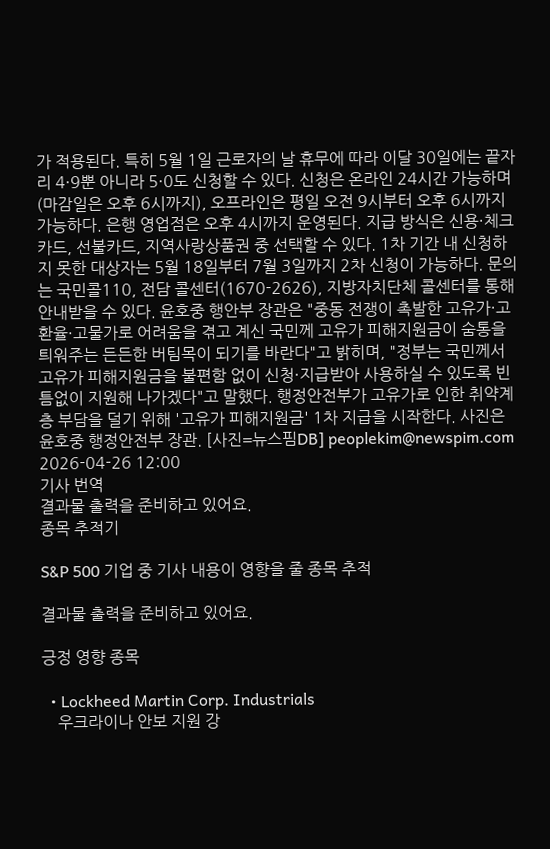가 적용된다. 특히 5월 1일 근로자의 날 휴무에 따라 이달 30일에는 끝자리 4·9뿐 아니라 5·0도 신청할 수 있다. 신청은 온라인 24시간 가능하며(마감일은 오후 6시까지), 오프라인은 평일 오전 9시부터 오후 6시까지 가능하다. 은행 영업점은 오후 4시까지 운영된다. 지급 방식은 신용·체크카드, 선불카드, 지역사랑상품권 중 선택할 수 있다. 1차 기간 내 신청하지 못한 대상자는 5월 18일부터 7월 3일까지 2차 신청이 가능하다. 문의는 국민콜110, 전담 콜센터(1670-2626), 지방자치단체 콜센터를 통해 안내받을 수 있다. 윤호중 행안부 장관은 "중동 전쟁이 촉발한 고유가·고환율·고물가로 어려움을 겪고 계신 국민께 고유가 피해지원금이 숨통을 틔워주는 든든한 버팀목이 되기를 바란다"고 밝히며, "정부는 국민께서 고유가 피해지원금을 불편함 없이 신청·지급받아 사용하실 수 있도록 빈틈없이 지원해 나가겠다"고 말했다. 행정안전부가 고유가로 인한 취약계층 부담을 덜기 위해 '고유가 피해지원금' 1차 지급을 시작한다. 사진은 윤호중 행정안전부 장관. [사진=뉴스핌DB] peoplekim@newspim.com 2026-04-26 12:00
기사 번역
결과물 출력을 준비하고 있어요.
종목 추적기

S&P 500 기업 중 기사 내용이 영향을 줄 종목 추적

결과물 출력을 준비하고 있어요.

긍정 영향 종목

  • Lockheed Martin Corp. Industrials
    우크라이나 안보 지원 강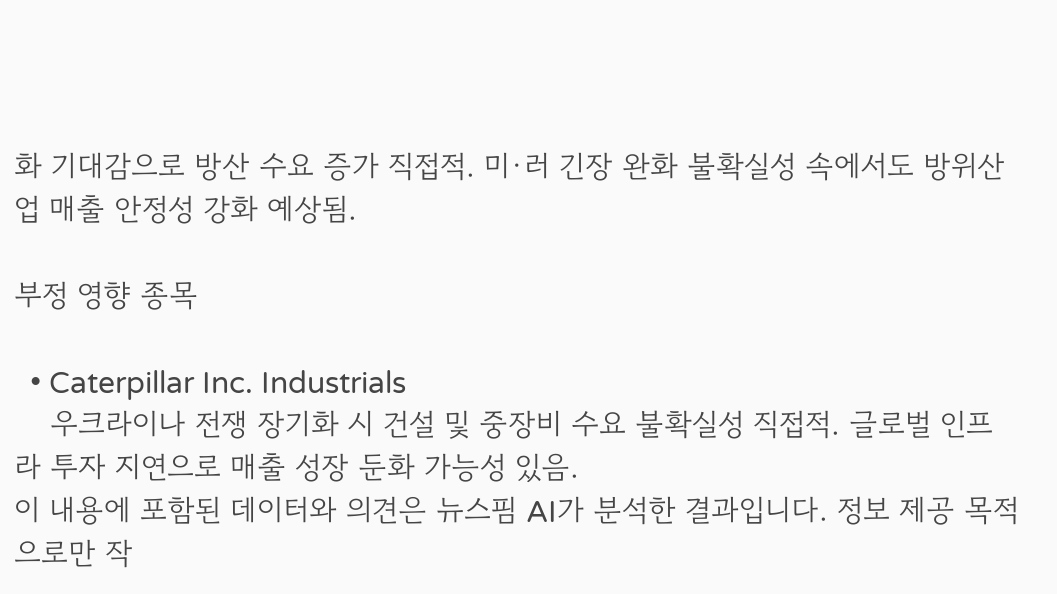화 기대감으로 방산 수요 증가 직접적. 미·러 긴장 완화 불확실성 속에서도 방위산업 매출 안정성 강화 예상됨.

부정 영향 종목

  • Caterpillar Inc. Industrials
    우크라이나 전쟁 장기화 시 건설 및 중장비 수요 불확실성 직접적. 글로벌 인프라 투자 지연으로 매출 성장 둔화 가능성 있음.
이 내용에 포함된 데이터와 의견은 뉴스핌 AI가 분석한 결과입니다. 정보 제공 목적으로만 작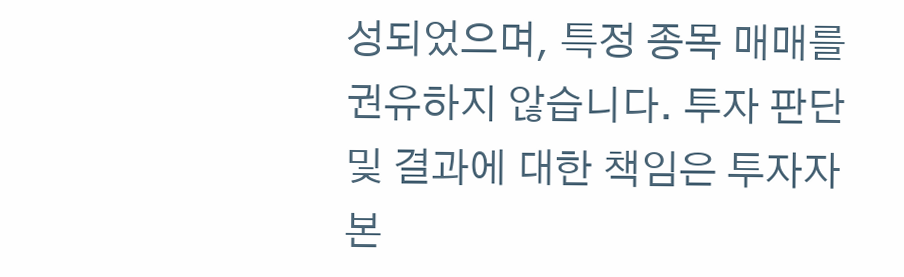성되었으며, 특정 종목 매매를 권유하지 않습니다. 투자 판단 및 결과에 대한 책임은 투자자 본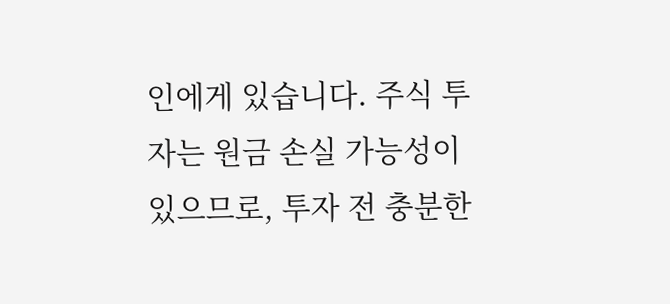인에게 있습니다. 주식 투자는 원금 손실 가능성이 있으므로, 투자 전 충분한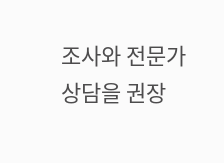조사와 전문가 상담을 권장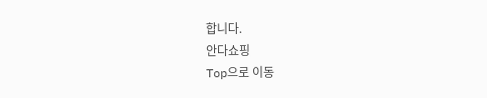합니다.
안다쇼핑
Top으로 이동